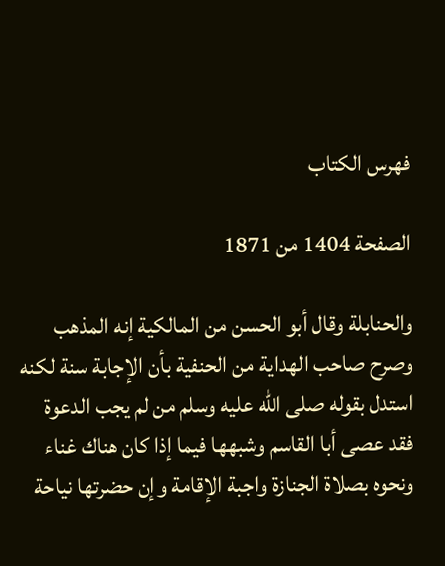فهرس الكتاب

الصفحة 1404 من 1871

والحنابلة وقال أبو الحسن من المالكية إنه المذهب وصرح صاحب الهداية من الحنفية بأن الإجابة سنة لكنه استدل بقوله صلى الله عليه وسلم من لم يجب الدعوة فقد عصى أبا القاسم وشبهها فيما إذا كان هناك غناء ونحوه بصلاة الجنازة واجبة الإقامة وإن حضرتها نياحة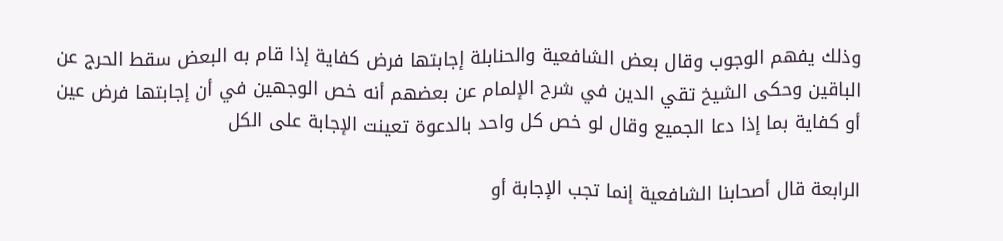وذلك يفهم الوجوب وقال بعض الشافعية والحنابلة إجابتها فرض كفاية إذا قام به البعض سقط الحرج عن الباقين وحكى الشيخ تقي الدين في شرح الإلمام عن بعضهم أنه خص الوجهين في أن إجابتها فرض عين أو كفاية بما إذا دعا الجميع وقال لو خص كل واحد بالدعوة تعينت الإجابة على الكل

الرابعة قال أصحابنا الشافعية إنما تجب الإجابة أو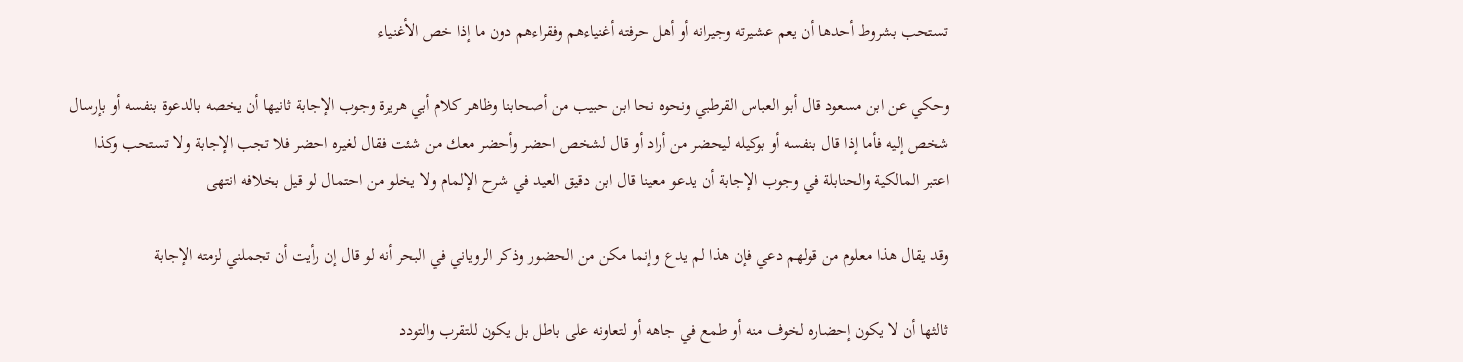تستحب بشروط أحدها أن يعم عشيرته وجيرانه أو أهل حرفته أغنياءهم وفقراءهم دون ما إذا خص الأغنياء

وحكي عن ابن مسعود قال أبو العباس القرطبي ونحوه نحا ابن حبيب من أصحابنا وظاهر كلام أبي هريرة وجوب الإجابة ثانيها أن يخصه بالدعوة بنفسه أو بإرسال شخص إليه فأما إذا قال بنفسه أو بوكيله ليحضر من أراد أو قال لشخص احضر وأحضر معك من شئت فقال لغيره احضر فلا تجب الإجابة ولا تستحب وكذا اعتبر المالكية والحنابلة في وجوب الإجابة أن يدعو معينا قال ابن دقيق العيد في شرح الإلمام ولا يخلو من احتمال لو قيل بخلافه انتهى

وقد يقال هذا معلوم من قولهم دعي فإن هذا لم يدع وإنما مكن من الحضور وذكر الروياني في البحر أنه لو قال إن رأيت أن تجملني لزمته الإجابة

ثالثها أن لا يكون إحضاره لخوف منه أو طمع في جاهه أو لتعاونه على باطل بل يكون للتقرب والتودد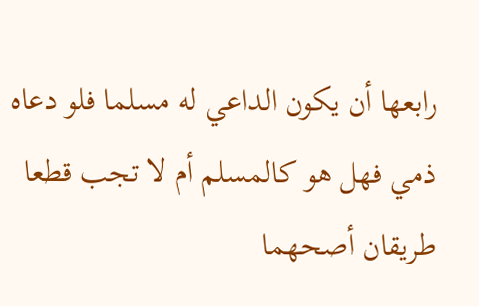رابعها أن يكون الداعي له مسلما فلو دعاه ذمي فهل هو كالمسلم أم لا تجب قطعا طريقان أصحهما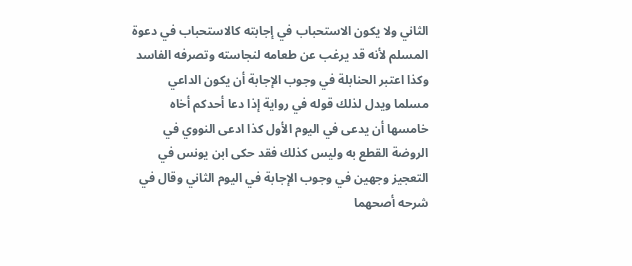الثاني ولا يكون الاستحباب في إجابته كالاستحباب في دعوة المسلم لأنه قد يرغب عن طعامه لنجاسته وتصرفه الفاسد وكذا اعتبر الحنابلة في وجوب الإجابة أن يكون الداعي مسلما ويدل لذلك قوله في رواية إذا دعا أحدكم أخاه خامسها أن يدعى في اليوم الأول كذا ادعى النووي في الروضة القطع به وليس كذلك فقد حكى ابن يونس في التعجيز وجهين في وجوب الإجابة في اليوم الثاني وقال في شرحه أصحهما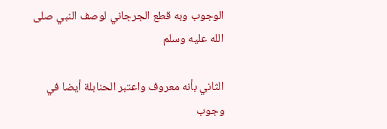الوجوب وبه قطع الجرجاني لوصف النبي صلى الله عليه وسلم

الثاني بأنه معروف واعتبر الحنابلة أيضا في وجوب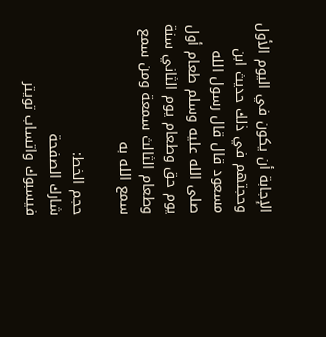الإجابة أن يكون في اليوم الأول وحجتهم في ذلك حديث ابن مسعود قال قال رسول الله صلى الله عليه وسلم طعام أول يوم حق وطعام يوم الثاني سنة وطعام الثالث سمعة ومن سمع سمع الله به

حجم الخط:
شارك الصفحة
فيسبوك واتساب تويتر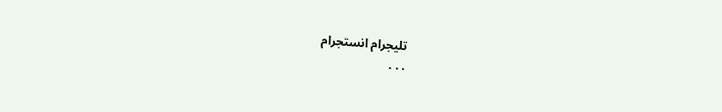تليجرام انستجرام
. . .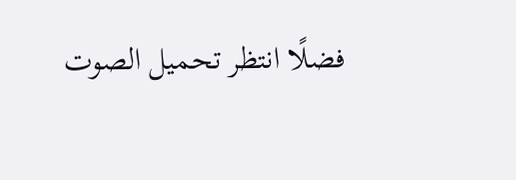فضلًا انتظر تحميل الصوت